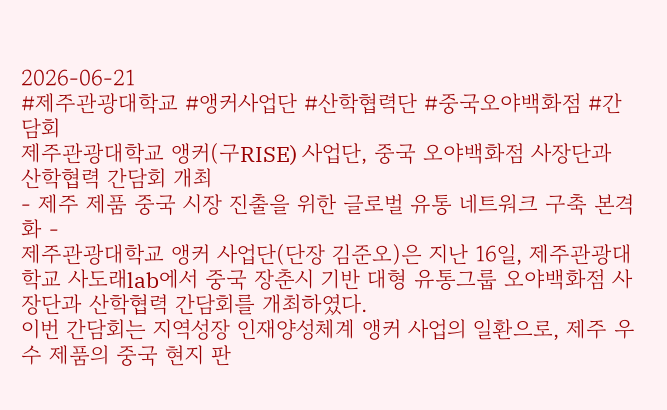2026-06-21
#제주관광대학교 #앵커사업단 #산학협력단 #중국오야백화점 #간담회
제주관광대학교 앵커(구RISE) 사업단, 중국 오야백화점 사장단과 산학협력 간담회 개최
- 제주 제품 중국 시장 진출을 위한 글로벌 유통 네트워크 구축 본격화 -
제주관광대학교 앵커 사업단(단장 김준오)은 지난 16일, 제주관광대학교 사도래lab에서 중국 장춘시 기반 대형 유통그룹 오야백화점 사장단과 산학협력 간담회를 개최하였다.
이번 간담회는 지역성장 인재양성체계 앵커 사업의 일환으로, 제주 우수 제품의 중국 현지 판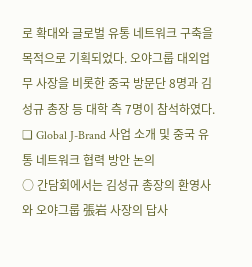로 확대와 글로벌 유통 네트워크 구축을 목적으로 기획되었다. 오야그룹 대외업무 사장을 비롯한 중국 방문단 8명과 김성규 총장 등 대학 측 7명이 참석하였다.
❑ Global J-Brand 사업 소개 및 중국 유통 네트워크 협력 방안 논의
○ 간담회에서는 김성규 총장의 환영사와 오야그룹 張岩 사장의 답사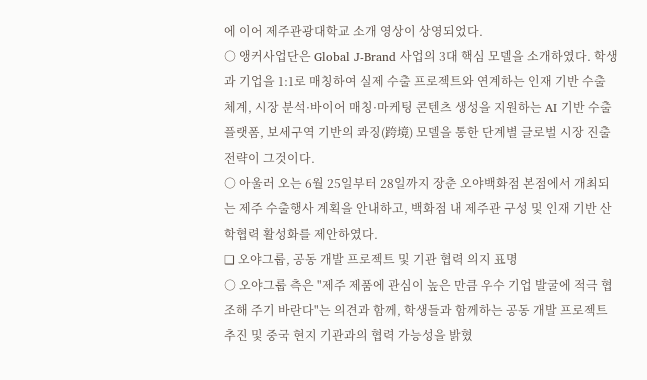에 이어 제주관광대학교 소개 영상이 상영되었다.
○ 앵커사업단은 Global J-Brand 사업의 3대 핵심 모델을 소개하였다. 학생과 기업을 1:1로 매칭하여 실제 수출 프로젝트와 연계하는 인재 기반 수출 체계, 시장 분석·바이어 매칭·마케팅 콘텐츠 생성을 지원하는 AI 기반 수출 플랫폼, 보세구역 기반의 콰징(跨境) 모델을 통한 단계별 글로벌 시장 진출 전략이 그것이다.
○ 아울러 오는 6월 25일부터 28일까지 장춘 오야백화점 본점에서 개최되는 제주 수출행사 계획을 안내하고, 백화점 내 제주관 구성 및 인재 기반 산학협력 활성화를 제안하였다.
❑ 오야그룹, 공동 개발 프로젝트 및 기관 협력 의지 표명
○ 오야그룹 측은 "제주 제품에 관심이 높은 만큼 우수 기업 발굴에 적극 협조해 주기 바란다"는 의견과 함께, 학생들과 함께하는 공동 개발 프로젝트 추진 및 중국 현지 기관과의 협력 가능성을 밝혔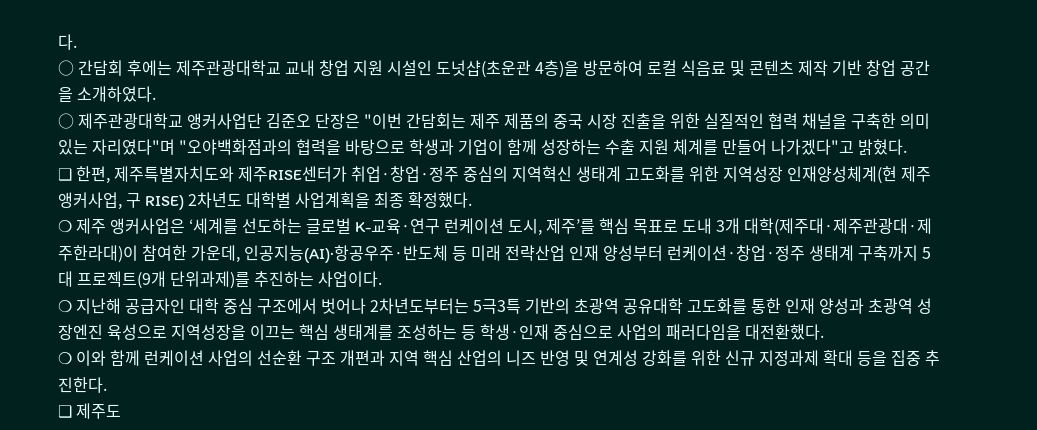다.
○ 간담회 후에는 제주관광대학교 교내 창업 지원 시설인 도넛샵(초운관 4층)을 방문하여 로컬 식음료 및 콘텐츠 제작 기반 창업 공간을 소개하였다.
○ 제주관광대학교 앵커사업단 김준오 단장은 "이번 간담회는 제주 제품의 중국 시장 진출을 위한 실질적인 협력 채널을 구축한 의미 있는 자리였다"며 "오야백화점과의 협력을 바탕으로 학생과 기업이 함께 성장하는 수출 지원 체계를 만들어 나가겠다"고 밝혔다.
❑ 한편, 제주특별자치도와 제주RISE센터가 취업·창업·정주 중심의 지역혁신 생태계 고도화를 위한 지역성장 인재양성체계(현 제주 앵커사업, 구 RISE) 2차년도 대학별 사업계획을 최종 확정했다.
❍ 제주 앵커사업은 ‘세계를 선도하는 글로벌 K-교육·연구 런케이션 도시, 제주’를 핵심 목표로 도내 3개 대학(제주대·제주관광대·제주한라대)이 참여한 가운데, 인공지능(AI)·항공우주·반도체 등 미래 전략산업 인재 양성부터 런케이션·창업·정주 생태계 구축까지 5대 프로젝트(9개 단위과제)를 추진하는 사업이다.
❍ 지난해 공급자인 대학 중심 구조에서 벗어나 2차년도부터는 5극3특 기반의 초광역 공유대학 고도화를 통한 인재 양성과 초광역 성장엔진 육성으로 지역성장을 이끄는 핵심 생태계를 조성하는 등 학생·인재 중심으로 사업의 패러다임을 대전환했다.
❍ 이와 함께 런케이션 사업의 선순환 구조 개편과 지역 핵심 산업의 니즈 반영 및 연계성 강화를 위한 신규 지정과제 확대 등을 집중 추진한다.
❑ 제주도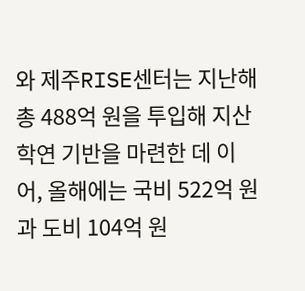와 제주RISE센터는 지난해 총 488억 원을 투입해 지산학연 기반을 마련한 데 이어, 올해에는 국비 522억 원과 도비 104억 원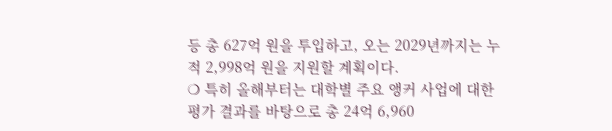등 총 627억 원을 투입하고, 오는 2029년까지는 누적 2,998억 원을 지원할 계획이다.
❍ 특히 올해부터는 대학별 주요 앵커 사업에 대한 평가 결과를 바탕으로 총 24억 6,960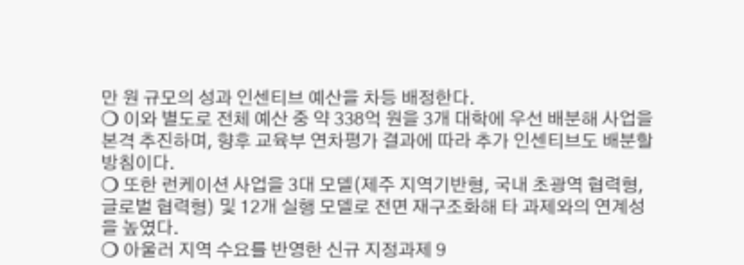만 원 규모의 성과 인센티브 예산을 차등 배정한다.
❍ 이와 별도로 전체 예산 중 약 338억 원을 3개 대학에 우선 배분해 사업을 본격 추진하며, 향후 교육부 연차평가 결과에 따라 추가 인센티브도 배분할 방침이다.
❍ 또한 런케이션 사업을 3대 모델(제주 지역기반형, 국내 초광역 협력형, 글로벌 협력형) 및 12개 실행 모델로 전면 재구조화해 타 과제와의 연계성을 높였다.
❍ 아울러 지역 수요를 반영한 신규 지정과제 9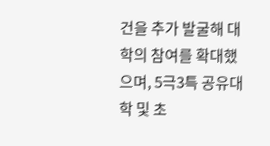건을 추가 발굴해 대학의 참여를 확대했으며, 5극3특 공유대학 및 초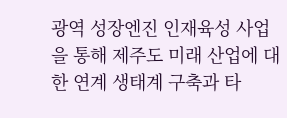광역 성장엔진 인재육성 사업을 통해 제주도 미래 산업에 대한 연계 생태계 구축과 타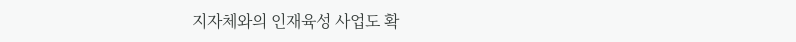지자체와의 인재육성 사업도 확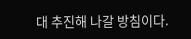대 추진해 나갈 방침이다.